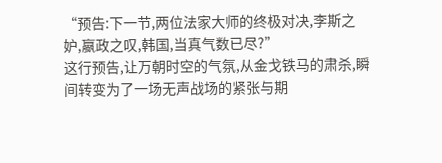“预告:下一节,两位法家大师的终极对决,李斯之妒,嬴政之叹,韩国,当真气数已尽?”
这行预告,让万朝时空的气氛,从金戈铁马的肃杀,瞬间转变为了一场无声战场的紧张与期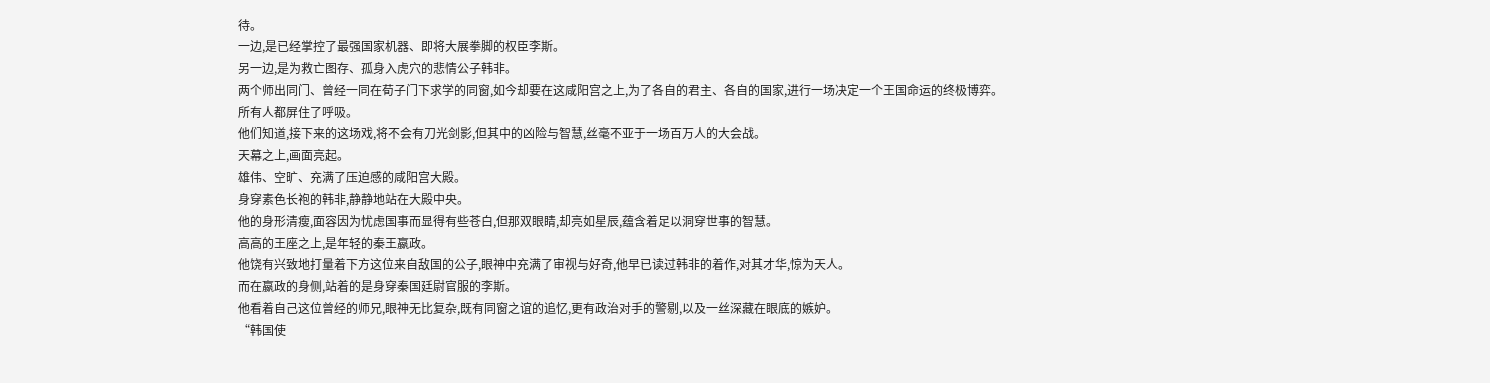待。
一边,是已经掌控了最强国家机器、即将大展拳脚的权臣李斯。
另一边,是为救亡图存、孤身入虎穴的悲情公子韩非。
两个师出同门、曾经一同在荀子门下求学的同窗,如今却要在这咸阳宫之上,为了各自的君主、各自的国家,进行一场决定一个王国命运的终极博弈。
所有人都屏住了呼吸。
他们知道,接下来的这场戏,将不会有刀光剑影,但其中的凶险与智慧,丝毫不亚于一场百万人的大会战。
天幕之上,画面亮起。
雄伟、空旷、充满了压迫感的咸阳宫大殿。
身穿素色长袍的韩非,静静地站在大殿中央。
他的身形清瘦,面容因为忧虑国事而显得有些苍白,但那双眼睛,却亮如星辰,蕴含着足以洞穿世事的智慧。
高高的王座之上,是年轻的秦王嬴政。
他饶有兴致地打量着下方这位来自敌国的公子,眼神中充满了审视与好奇,他早已读过韩非的着作,对其才华,惊为天人。
而在嬴政的身侧,站着的是身穿秦国廷尉官服的李斯。
他看着自己这位曾经的师兄,眼神无比复杂,既有同窗之谊的追忆,更有政治对手的警剔,以及一丝深藏在眼底的嫉妒。
“韩国使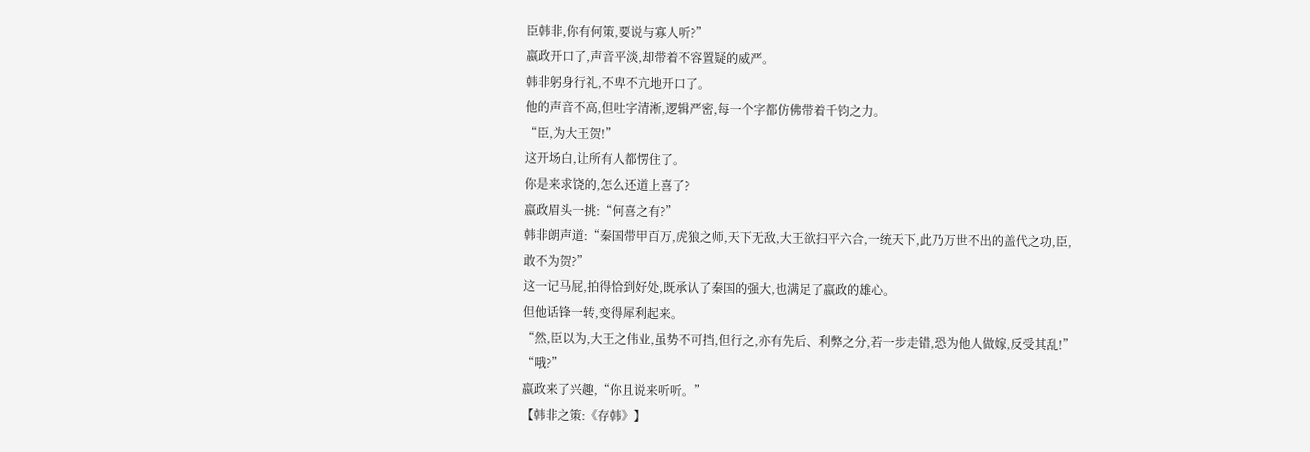臣韩非,你有何策,要说与寡人听?”
嬴政开口了,声音平淡,却带着不容置疑的威严。
韩非躬身行礼,不卑不亢地开口了。
他的声音不高,但吐字清淅,逻辑严密,每一个字都仿佛带着千钧之力。
“臣,为大王贺!”
这开场白,让所有人都愣住了。
你是来求饶的,怎么还道上喜了?
嬴政眉头一挑:“何喜之有?”
韩非朗声道:“秦国带甲百万,虎狼之师,天下无敌,大王欲扫平六合,一统天下,此乃万世不出的盖代之功,臣,敢不为贺?”
这一记马屁,拍得恰到好处,既承认了秦国的强大,也满足了嬴政的雄心。
但他话锋一转,变得犀利起来。
“然,臣以为,大王之伟业,虽势不可挡,但行之,亦有先后、利弊之分,若一步走错,恐为他人做嫁,反受其乱!”
“哦?”
嬴政来了兴趣,“你且说来听听。”
【韩非之策:《存韩》】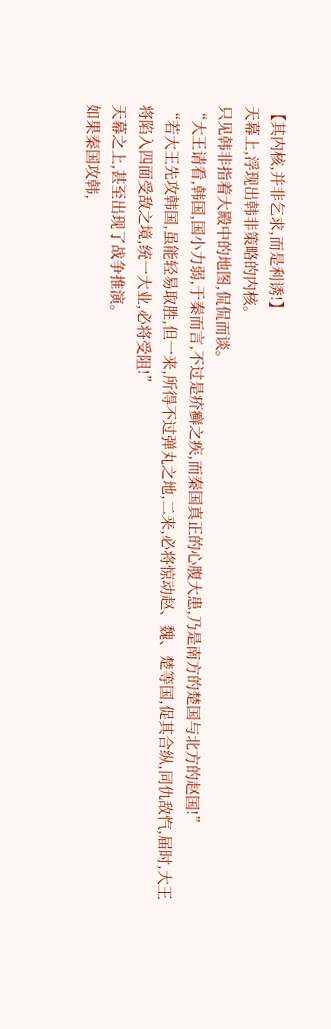【其内核,并非乞求,而是利诱!】
天幕上,浮现出韩非策略的内核。
只见韩非指着大殿中的地图,侃侃而谈。
“大王请看,韩国,国小力弱,于秦而言,不过是疥癣之疾,而秦国真正的心腹大患,乃是南方的楚国与北方的赵国!”
“若大王先攻韩国,虽能轻易取胜,但一来,所得不过弹丸之地,二来,必将惊动赵、魏、楚等国,促其合纵,同仇敌忾,届时,大王将陷入四面受敌之境,统一大业,必将受阻!”
天幕之上,甚至出现了战争推演。
如果秦国攻韩,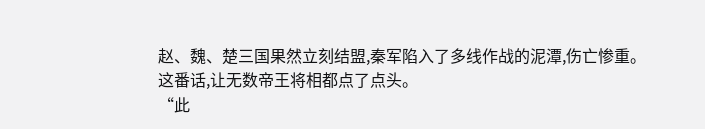赵、魏、楚三国果然立刻结盟,秦军陷入了多线作战的泥潭,伤亡惨重。
这番话,让无数帝王将相都点了点头。
“此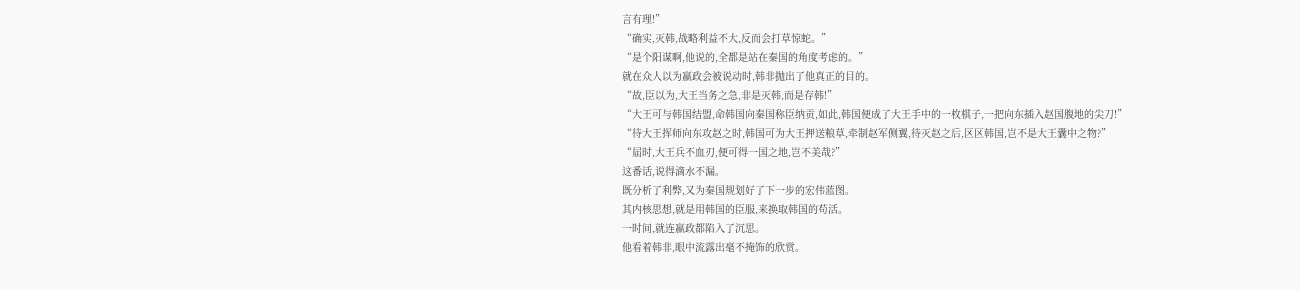言有理!”
“确实,灭韩,战略利益不大,反而会打草惊蛇。”
“是个阳谋啊,他说的,全都是站在秦国的角度考虑的。”
就在众人以为嬴政会被说动时,韩非抛出了他真正的目的。
“故,臣以为,大王当务之急,非是灭韩,而是存韩!”
“大王可与韩国结盟,命韩国向秦国称臣纳贡,如此,韩国便成了大王手中的一枚棋子,一把向东插入赵国腹地的尖刀!”
“待大王挥师向东攻赵之时,韩国可为大王押送粮草,牵制赵军侧翼,待灭赵之后,区区韩国,岂不是大王囊中之物?”
“届时,大王兵不血刃,便可得一国之地,岂不美哉?”
这番话,说得滴水不漏。
既分析了利弊,又为秦国规划好了下一步的宏伟蓝图。
其内核思想,就是用韩国的臣服,来换取韩国的苟活。
一时间,就连嬴政都陷入了沉思。
他看着韩非,眼中流露出毫不掩饰的欣赏。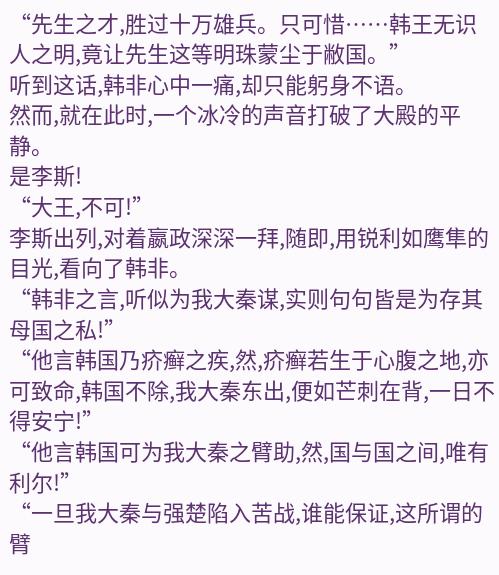“先生之才,胜过十万雄兵。只可惜……韩王无识人之明,竟让先生这等明珠蒙尘于敝国。”
听到这话,韩非心中一痛,却只能躬身不语。
然而,就在此时,一个冰冷的声音打破了大殿的平静。
是李斯!
“大王,不可!”
李斯出列,对着嬴政深深一拜,随即,用锐利如鹰隼的目光,看向了韩非。
“韩非之言,听似为我大秦谋,实则句句皆是为存其母国之私!”
“他言韩国乃疥癣之疾,然,疥癣若生于心腹之地,亦可致命,韩国不除,我大秦东出,便如芒刺在背,一日不得安宁!”
“他言韩国可为我大秦之臂助,然,国与国之间,唯有利尔!”
“一旦我大秦与强楚陷入苦战,谁能保证,这所谓的臂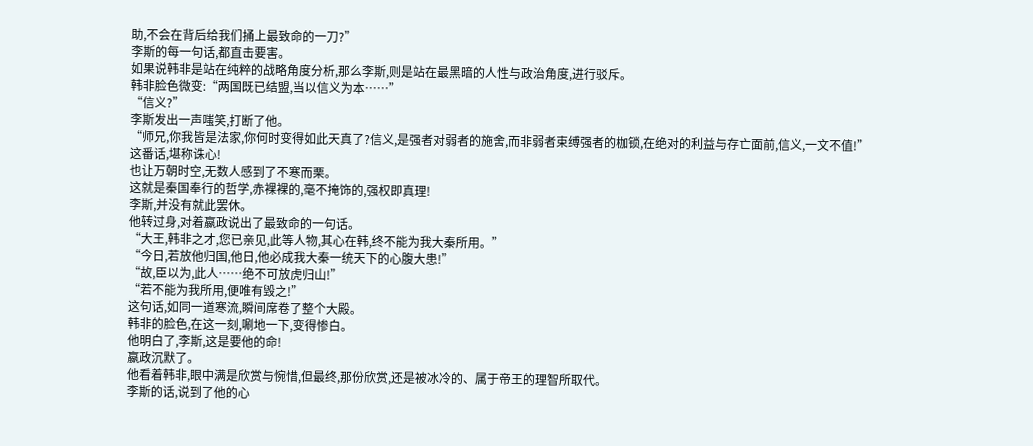助,不会在背后给我们捅上最致命的一刀?”
李斯的每一句话,都直击要害。
如果说韩非是站在纯粹的战略角度分析,那么李斯,则是站在最黑暗的人性与政治角度,进行驳斥。
韩非脸色微变:“两国既已结盟,当以信义为本……”
“信义?”
李斯发出一声嗤笑,打断了他。
“师兄,你我皆是法家,你何时变得如此天真了?信义,是强者对弱者的施舍,而非弱者束缚强者的枷锁,在绝对的利益与存亡面前,信义,一文不值!”
这番话,堪称诛心!
也让万朝时空,无数人感到了不寒而栗。
这就是秦国奉行的哲学,赤裸裸的,毫不掩饰的,强权即真理!
李斯,并没有就此罢休。
他转过身,对着嬴政说出了最致命的一句话。
“大王,韩非之才,您已亲见,此等人物,其心在韩,终不能为我大秦所用。”
“今日,若放他归国,他日,他必成我大秦一统天下的心腹大患!”
“故,臣以为,此人……绝不可放虎归山!”
“若不能为我所用,便唯有毁之!”
这句话,如同一道寒流,瞬间席卷了整个大殿。
韩非的脸色,在这一刻,唰地一下,变得惨白。
他明白了,李斯,这是要他的命!
嬴政沉默了。
他看着韩非,眼中满是欣赏与惋惜,但最终,那份欣赏,还是被冰冷的、属于帝王的理智所取代。
李斯的话,说到了他的心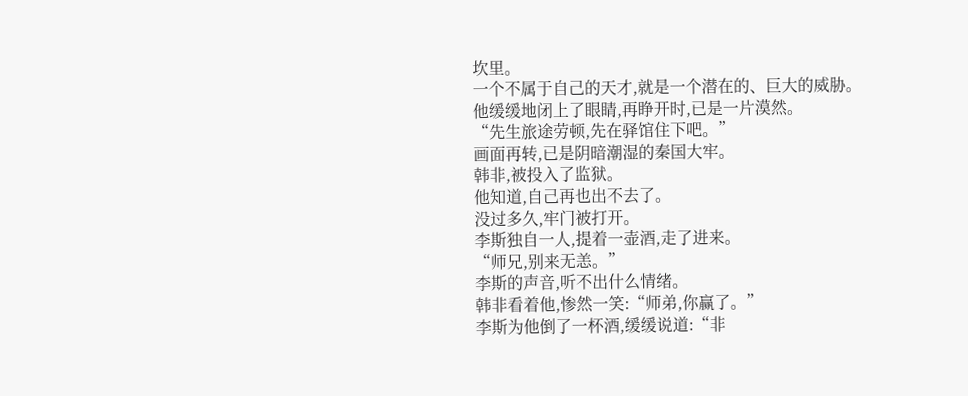坎里。
一个不属于自己的天才,就是一个潜在的、巨大的威胁。
他缓缓地闭上了眼睛,再睁开时,已是一片漠然。
“先生旅途劳顿,先在驿馆住下吧。”
画面再转,已是阴暗潮湿的秦国大牢。
韩非,被投入了监狱。
他知道,自己再也出不去了。
没过多久,牢门被打开。
李斯独自一人,提着一壶酒,走了进来。
“师兄,别来无恙。”
李斯的声音,听不出什么情绪。
韩非看着他,惨然一笑:“师弟,你赢了。”
李斯为他倒了一杯酒,缓缓说道:“非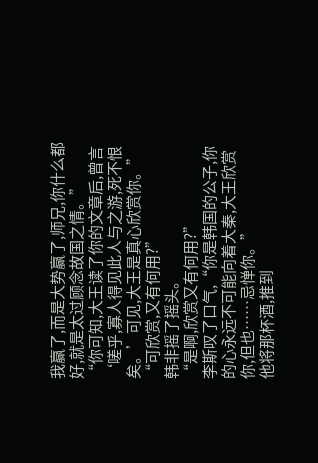我赢了,而是大势赢了,师兄,你什么都好,就是太过顾念故国之情。”
“你可知,大王读了你的文章后,曾言‘嗟乎,寡人得见此人与之游,死不恨矣。’可见,大王是真心欣赏你。”
“可欣赏,又有何用?”
韩非摇了摇头。
“是啊,欣赏又有何用?”
李斯叹了口气,“你是韩国的公子,你的心永远不可能向着大秦,大王欣赏你,但也……忌惮你。”
他将那杯酒,推到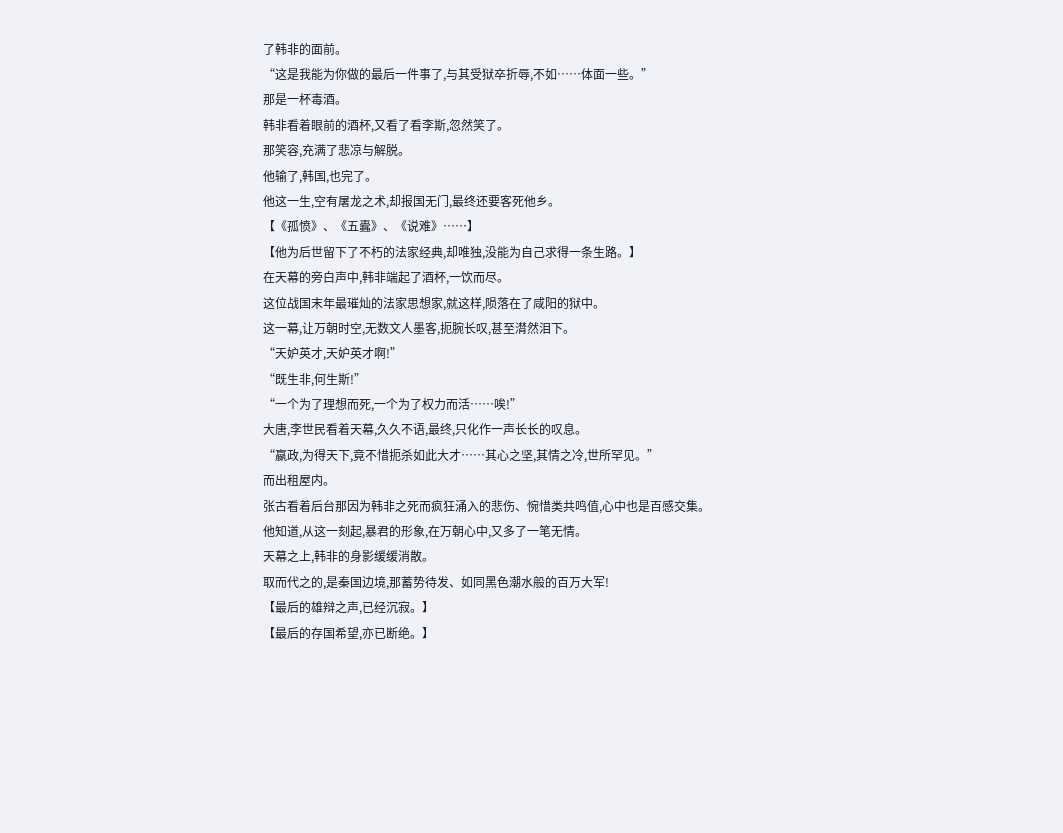了韩非的面前。
“这是我能为你做的最后一件事了,与其受狱卒折辱,不如……体面一些。”
那是一杯毒酒。
韩非看着眼前的酒杯,又看了看李斯,忽然笑了。
那笑容,充满了悲凉与解脱。
他输了,韩国,也完了。
他这一生,空有屠龙之术,却报国无门,最终还要客死他乡。
【《孤愤》、《五蠹》、《说难》……】
【他为后世留下了不朽的法家经典,却唯独,没能为自己求得一条生路。】
在天幕的旁白声中,韩非端起了酒杯,一饮而尽。
这位战国末年最璀灿的法家思想家,就这样,陨落在了咸阳的狱中。
这一幕,让万朝时空,无数文人墨客,扼腕长叹,甚至潸然泪下。
“天妒英才,天妒英才啊!”
“既生非,何生斯!”
“一个为了理想而死,一个为了权力而活……唉!”
大唐,李世民看着天幕,久久不语,最终,只化作一声长长的叹息。
“嬴政,为得天下,竟不惜扼杀如此大才……其心之坚,其情之冷,世所罕见。”
而出租屋内。
张古看着后台那因为韩非之死而疯狂涌入的悲伤、惋惜类共鸣值,心中也是百感交集。
他知道,从这一刻起,暴君的形象,在万朝心中,又多了一笔无情。
天幕之上,韩非的身影缓缓消散。
取而代之的,是秦国边境,那蓄势待发、如同黑色潮水般的百万大军!
【最后的雄辩之声,已经沉寂。】
【最后的存国希望,亦已断绝。】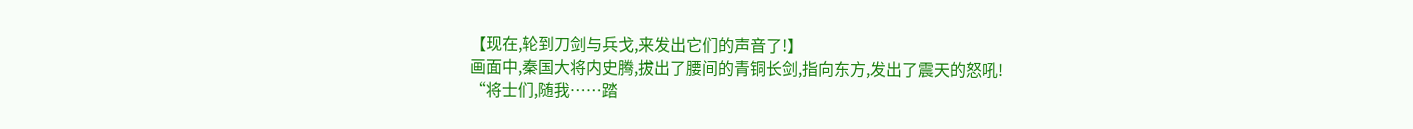【现在,轮到刀剑与兵戈,来发出它们的声音了!】
画面中,秦国大将内史腾,拔出了腰间的青铜长剑,指向东方,发出了震天的怒吼!
“将士们,随我……踏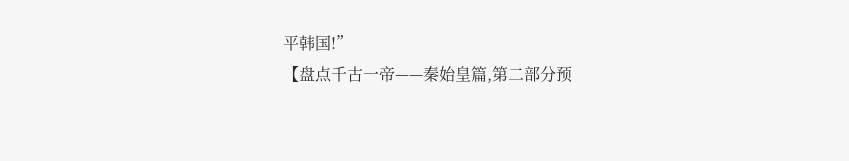平韩国!”
【盘点千古一帝——秦始皇篇,第二部分预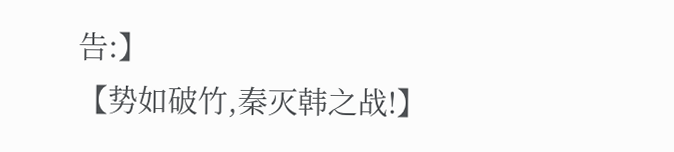告:】
【势如破竹,秦灭韩之战!】